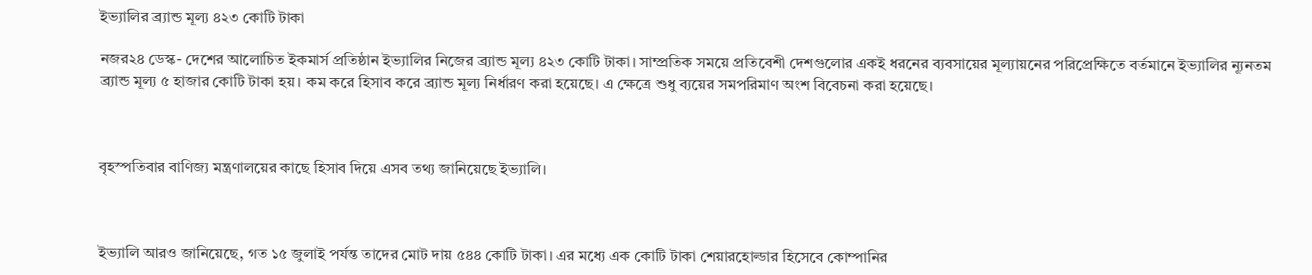ইভ্যালির ব্র্যান্ড মূল্য ৪২৩ কোটি টাকা

নজর২৪ ডেস্ক- দেশের আলোচিত ইকমার্স প্রতিষ্ঠান ইভ্যালির নিজের ব্র্যান্ড মূল্য ৪২৩ কোটি টাকা। সাম্প্রতিক সময়ে প্রতিবেশী দেশগুলোর একই ধরনের ব্যবসায়ের মূল্যায়নের পরিপ্রেক্ষিতে বর্তমানে ইভ্যালির ন্যূনতম ব্র্যান্ড মূল্য ৫ হাজার কোটি টাকা হয়। কম করে হিসাব করে ব্র্যান্ড মূল্য নির্ধারণ করা হয়েছে। এ ক্ষেত্রে শুধু ব্যয়ের সমপরিমাণ অংশ বিবেচনা করা হয়েছে।



বৃহস্পতিবার বাণিজ্য মন্ত্রণালয়ের কাছে হিসাব দিয়ে এসব তথ্য জানিয়েছে ইভ্যালি।



ইভ্যালি আরও জানিয়েছে, গত ১৫ জুলাই পর্যন্ত তাদের মোট দায় ৫৪৪ কোটি টাকা। এর মধ্যে এক কোটি টাকা শেয়ারহোল্ডার হিসেবে কোম্পানির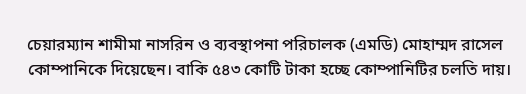চেয়ারম্যান শামীমা নাসরিন ও ব্যবস্থাপনা পরিচালক (এমডি) মোহাম্মদ রাসেল কোম্পানিকে দিয়েছেন। বাকি ৫৪৩ কোটি টাকা হচ্ছে কোম্পানিটির চলতি দায়।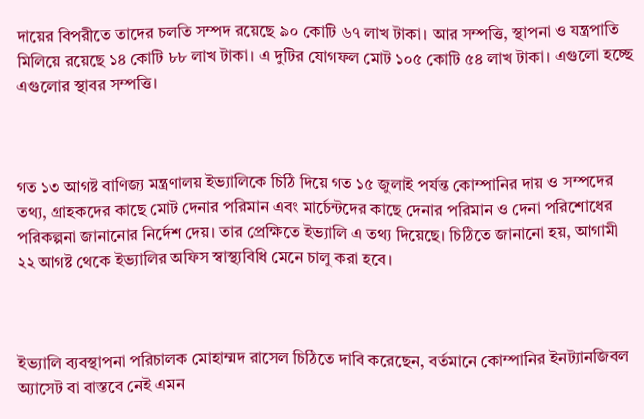দায়ের বিপরীতে তাদের চলতি সম্পদ রয়েছে ৯০ কোটি ৬৭ লাখ টাকা। আর সম্পত্তি, স্থাপনা ও যন্ত্রপাতি মিলিয়ে রয়েছে ১৪ কোটি ৮৮ লাখ টাকা। এ দুটির যোগফল মোট ১০৫ কোটি ৫৪ লাখ টাকা। এগুলো হচ্ছে এগুলোর স্থাবর সম্পত্তি।



গত ১৩ আগষ্ট বাণিজ্য মন্ত্রণালয় ইভ্যালিকে চিঠি দিয়ে গত ১৫ জুলাই পর্যন্ত কোম্পানির দায় ও সম্পদের তথ্য, গ্রাহকদের কাছে মোট দেনার পরিমান এবং মার্চেন্টদের কাছে দেনার পরিমান ও দেনা পরিশোধের পরিকল্পনা জানানোর নির্দেশ দেয়। তার প্রেক্ষিতে ইভ্যালি এ তথ্য দিয়েছে। চিঠিতে জানানো হয়, আগামী ২২ আগষ্ট থেকে ইভ্যালির অফিস স্বাস্থ্যবিধি মেনে চালু করা হবে।



ইভ্যালি ব্যবস্থাপনা পরিচালক মোহাম্মদ রাসেল চিঠিতে দাবি করেছেন, বর্তমানে কোম্পানির ইনট্যানজিবল অ্যাসেট বা বাস্তবে নেই এমন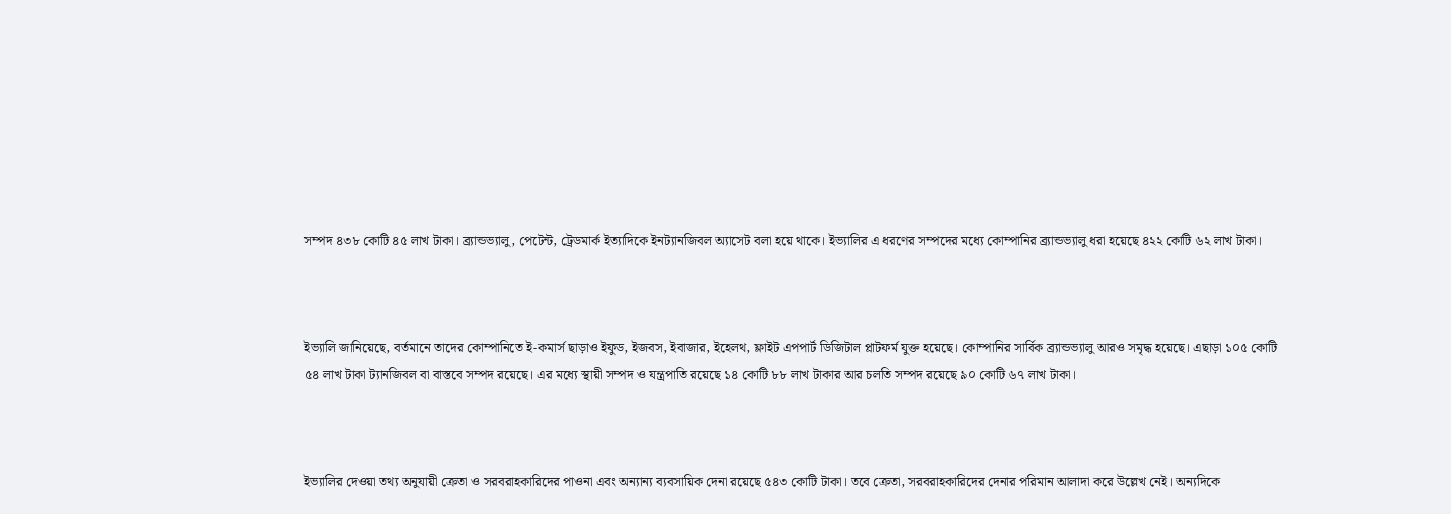সম্পদ ৪৩৮ কোটি ৪৫ লাখ টাকা। ব্র্যান্ডভ্যালু, পেটেন্ট, ট্রেডমার্ক ইত্যাদিকে ইনট্যানজিবল অ্যাসেট বলা হয়ে থাকে। ইভ্যালির এ ধরণের সম্পদের মধ্যে কোম্পানির ব্র্যান্ডভ্যালু ধরা হয়েছে ৪২২ কোটি ৬২ লাখ টাকা।



ইভ্যালি জানিয়েছে, বর্তমানে তাদের কোম্পানিতে ই-কমার্স ছাড়াও ইফুড, ইজবস, ইবাজার, ইহেলথ, ফ্লাইট এপপার্ট ডিজিটাল প্লাটফর্ম যুক্ত হয়েছে। কোম্পানির সার্বিক ব্র্যান্ডভ্যালু আরও সমৃদ্ধ হয়েছে। এছাড়া ১০৫ কোটি ৫৪ লাখ টাকা ট্যানজিবল বা বাস্তবে সম্পদ রয়েছে। এর মধ্যে স্থায়ী সম্পদ ও যন্ত্রপাতি রয়েছে ১৪ কোটি ৮৮ লাখ টাকার আর চলতি সম্পদ রয়েছে ৯০ কোটি ৬৭ লাখ টাকা।



ইভ্যালির দেওয়া তথ্য অনুযায়ী ক্রেতা ও সরবরাহকারিদের পাওনা এবং অন্যান্য ব্যবসায়িক দেনা রয়েছে ৫৪৩ কোটি টাকা। তবে ক্রেতা, সরবরাহকারিদের দেনার পরিমান আলাদা করে উল্লেখ নেই। অন্যদিকে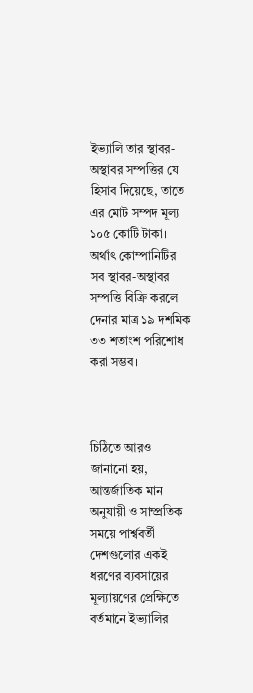ইভ্যালি তার স্থাবর-অস্থাবর সম্পত্তির যে হিসাব দিয়েছে, তাতে এর মোট সম্পদ মূল্য ১০৫ কোটি টাকা। অর্থাৎ কোম্পানিটির সব স্থাবর-অস্থাবর সম্পত্তি বিক্রি করলে দেনার মাত্র ১৯ দশমিক ৩৩ শতাংশ পরিশোধ করা সম্ভব।



চিঠিতে আরও জানানো হয়, আন্তর্জাতিক মান অনুযায়ী ও সাম্প্রতিক সময়ে পার্শ্ববর্তী দেশগুলোর একই ধরণের ব্যবসায়ের মূল্যায়ণের প্রেক্ষিতে বর্তমানে ইভ্যালির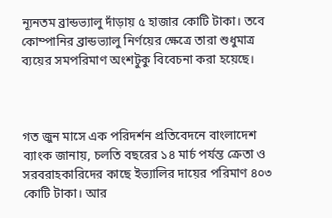ন্যূনতম ব্রান্ডভ্যালু দাঁড়ায় ৫ হাজার কোটি টাকা। তবে কোম্পানির ব্রান্ডভ্যালু নির্ণয়ের ক্ষেত্রে তারা শুধুমাত্র ব্যয়ের সমপরিমাণ অংশটুকু বিবেচনা করা হয়েছে।



গত জুন মাসে এক পরিদর্শন প্রতিবেদনে বাংলাদেশ ব্যাংক জানায়, চলতি বছরের ১৪ মার্চ পর্যন্ত ক্রেতা ও সরবরাহকারিদের কাছে ইভ্যালির দায়ের পরিমাণ ৪০৩ কোটি টাকা। আর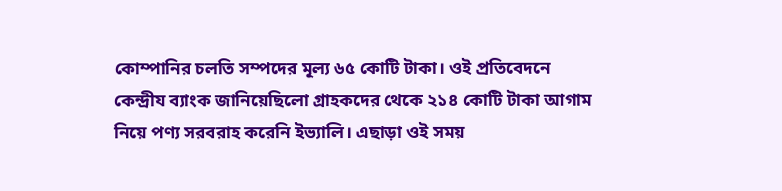কোম্পানির চলতি সম্পদের মূল্য ৬৫ কোটি টাকা। ওই প্রতিবেদনে কেন্দ্রীয ব্যাংক জানিয়েছিলো গ্রাহকদের থেকে ২১৪ কোটি টাকা আগাম নিয়ে পণ্য সরবরাহ করেনি ইভ্যালি। এছাড়া ওই সময়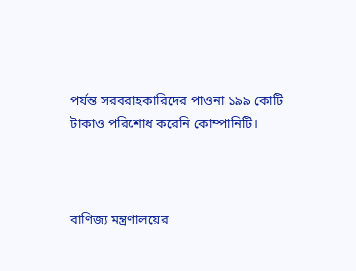পর্যন্ত সরবরাহকারিদের পাওনা ১৯৯ কোটি টাকাও পরিশোধ করেনি কোম্পানিটি।



বাণিজ্য মন্ত্রণালয়ের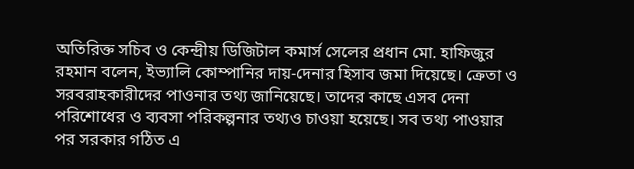অতিরিক্ত সচিব ও কেন্দ্রীয় ডিজিটাল কমার্স সেলের প্রধান মো. হাফিজুর রহমান বলেন, ইভ্যালি কোম্পানির দায়-দেনার হিসাব জমা দিয়েছে। ক্রেতা ও সরবরাহকারীদের পাওনার তথ্য জানিয়েছে। তাদের কাছে এসব দেনা পরিশোধের ও ব্যবসা পরিকল্পনার তথ্যও চাওয়া হয়েছে। সব তথ্য পাওয়ার পর সরকার গঠিত এ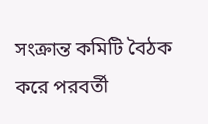সংক্রান্ত কমিটি বৈঠক করে পরবর্তী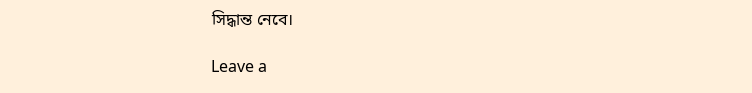সিদ্ধান্ত নেবে।

Leave a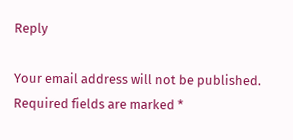Reply

Your email address will not be published. Required fields are marked *